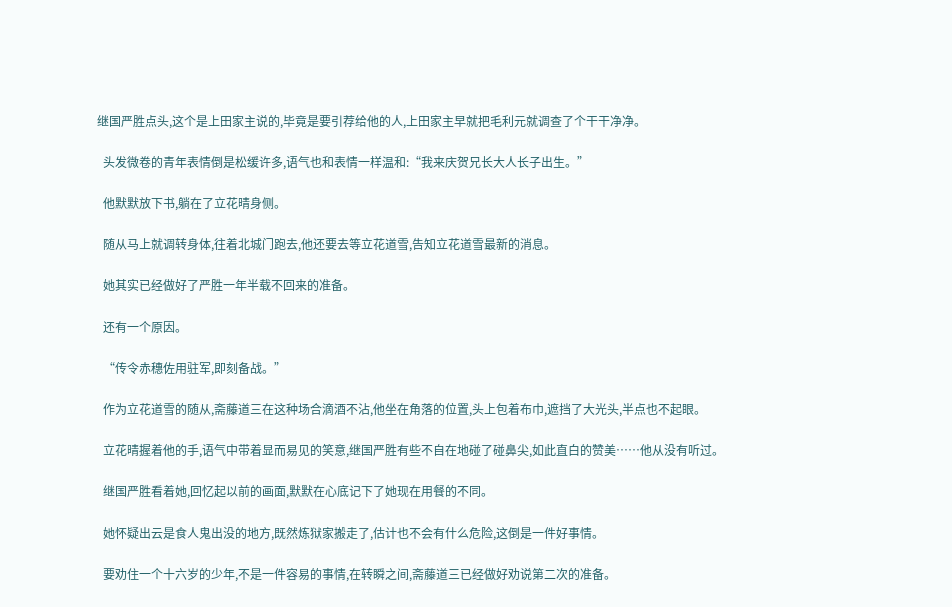继国严胜点头,这个是上田家主说的,毕竟是要引荐给他的人,上田家主早就把毛利元就调查了个干干净净。

  头发微卷的青年表情倒是松缓许多,语气也和表情一样温和:“我来庆贺兄长大人长子出生。”

  他默默放下书,躺在了立花晴身侧。

  随从马上就调转身体,往着北城门跑去,他还要去等立花道雪,告知立花道雪最新的消息。

  她其实已经做好了严胜一年半载不回来的准备。

  还有一个原因。

  “传令赤穗佐用驻军,即刻备战。”

  作为立花道雪的随从,斋藤道三在这种场合滴酒不沾,他坐在角落的位置,头上包着布巾,遮挡了大光头,半点也不起眼。

  立花晴握着他的手,语气中带着显而易见的笑意,继国严胜有些不自在地碰了碰鼻尖,如此直白的赞美……他从没有听过。

  继国严胜看着她,回忆起以前的画面,默默在心底记下了她现在用餐的不同。

  她怀疑出云是食人鬼出没的地方,既然炼狱家搬走了,估计也不会有什么危险,这倒是一件好事情。

  要劝住一个十六岁的少年,不是一件容易的事情,在转瞬之间,斋藤道三已经做好劝说第二次的准备。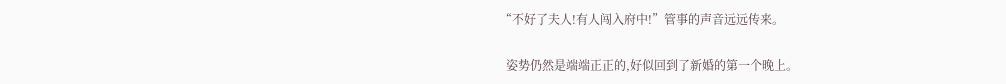“不好了夫人!有人闯入府中!”管事的声音远远传来。

  姿势仍然是端端正正的,好似回到了新婚的第一个晚上。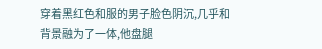穿着黑红色和服的男子脸色阴沉,几乎和背景融为了一体,他盘腿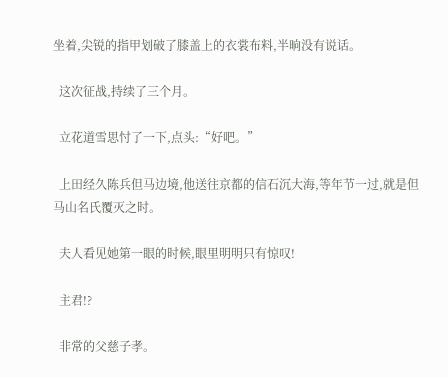坐着,尖锐的指甲划破了膝盖上的衣裳布料,半晌没有说话。

  这次征战,持续了三个月。

  立花道雪思忖了一下,点头:“好吧。”

  上田经久陈兵但马边境,他送往京都的信石沉大海,等年节一过,就是但马山名氏覆灭之时。

  夫人看见她第一眼的时候,眼里明明只有惊叹!

  主君!?

  非常的父慈子孝。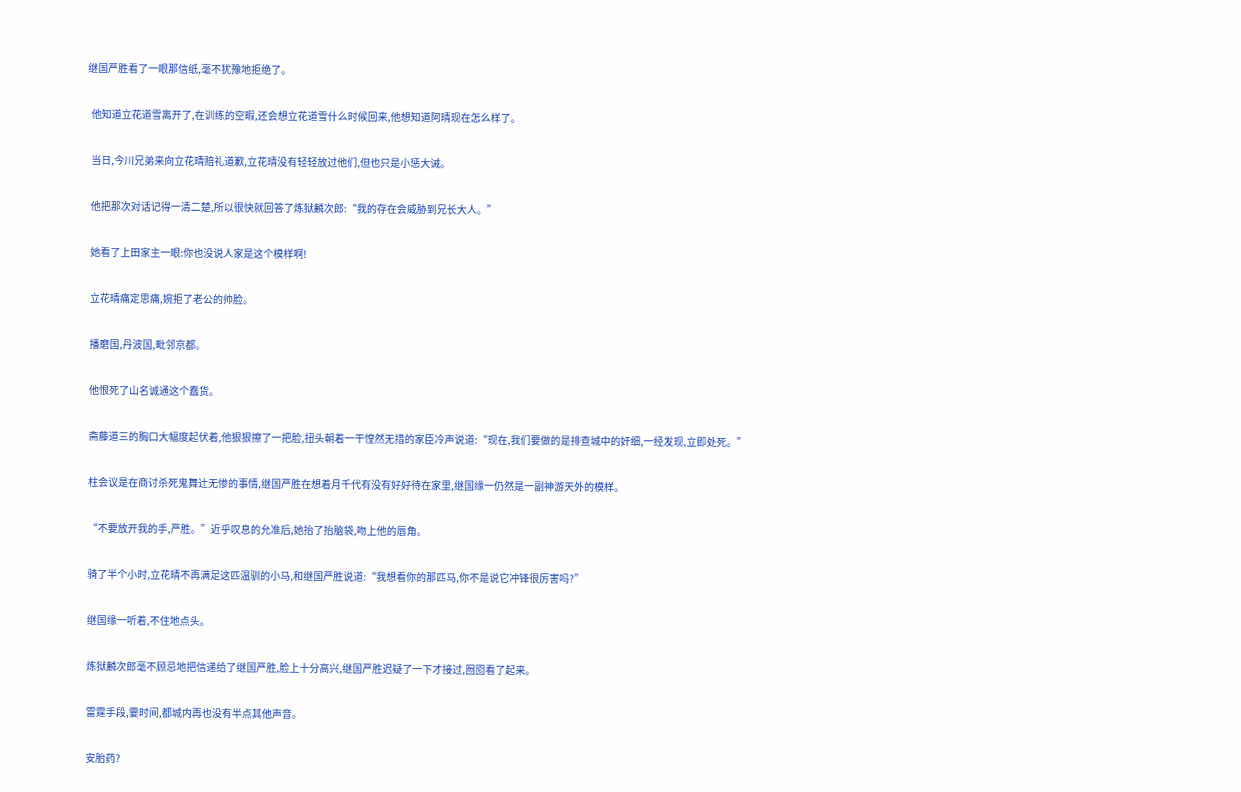继国严胜看了一眼那信纸,毫不犹豫地拒绝了。

  他知道立花道雪离开了,在训练的空暇,还会想立花道雪什么时候回来,他想知道阿晴现在怎么样了。

  当日,今川兄弟来向立花晴赔礼道歉,立花晴没有轻轻放过他们,但也只是小惩大诫。

  他把那次对话记得一清二楚,所以很快就回答了炼狱麟次郎:“我的存在会威胁到兄长大人。”

  她看了上田家主一眼:你也没说人家是这个模样啊!

  立花晴痛定思痛,婉拒了老公的帅脸。

  播磨国,丹波国,毗邻京都。

  他恨死了山名诚通这个蠢货。

  斋藤道三的胸口大幅度起伏着,他狠狠擦了一把脸,扭头朝着一干惶然无措的家臣冷声说道:“现在,我们要做的是排查城中的奸细,一经发现,立即处死。”

  柱会议是在商讨杀死鬼舞辻无惨的事情,继国严胜在想着月千代有没有好好待在家里,继国缘一仍然是一副神游天外的模样。

  “不要放开我的手,严胜。”近乎叹息的允准后,她抬了抬脑袋,吻上他的唇角。

  骑了半个小时,立花晴不再满足这匹温驯的小马,和继国严胜说道:“我想看你的那匹马,你不是说它冲锋很厉害吗?”

  继国缘一听着,不住地点头。

  炼狱麟次郎毫不顾忌地把信递给了继国严胜,脸上十分高兴,继国严胜迟疑了一下才接过,囫囵看了起来。

  雷霆手段,霎时间,都城内再也没有半点其他声音。

  安胎药?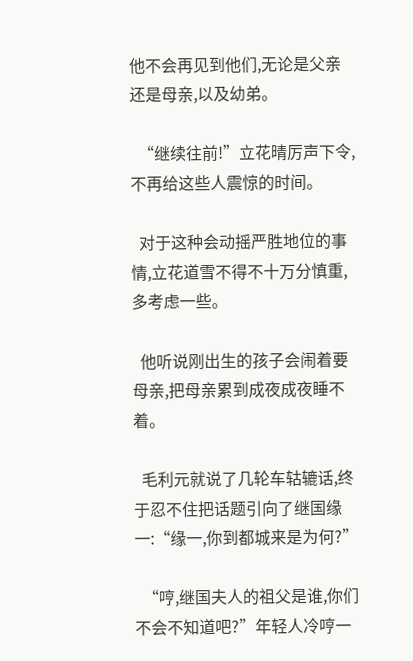他不会再见到他们,无论是父亲还是母亲,以及幼弟。

  “继续往前!”立花晴厉声下令,不再给这些人震惊的时间。

  对于这种会动摇严胜地位的事情,立花道雪不得不十万分慎重,多考虑一些。

  他听说刚出生的孩子会闹着要母亲,把母亲累到成夜成夜睡不着。

  毛利元就说了几轮车轱辘话,终于忍不住把话题引向了继国缘一:“缘一,你到都城来是为何?”

  “哼,继国夫人的祖父是谁,你们不会不知道吧?”年轻人冷哼一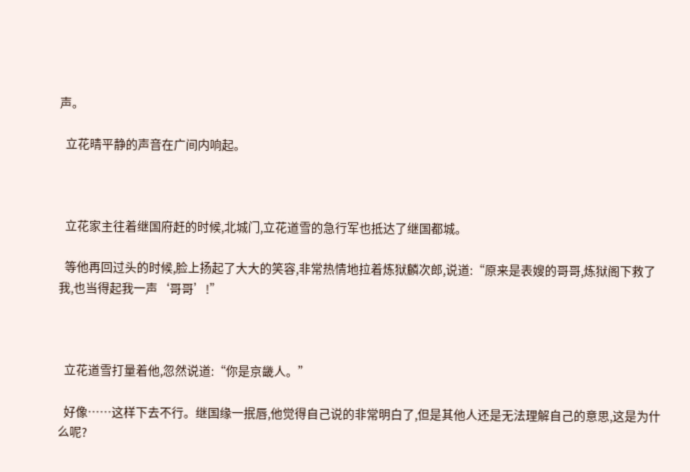声。

  立花晴平静的声音在广间内响起。



  立花家主往着继国府赶的时候,北城门,立花道雪的急行军也抵达了继国都城。

  等他再回过头的时候,脸上扬起了大大的笑容,非常热情地拉着炼狱麟次郎,说道:“原来是表嫂的哥哥,炼狱阁下救了我,也当得起我一声‘哥哥’!”



  立花道雪打量着他,忽然说道:“你是京畿人。”

  好像……这样下去不行。继国缘一抿唇,他觉得自己说的非常明白了,但是其他人还是无法理解自己的意思,这是为什么呢?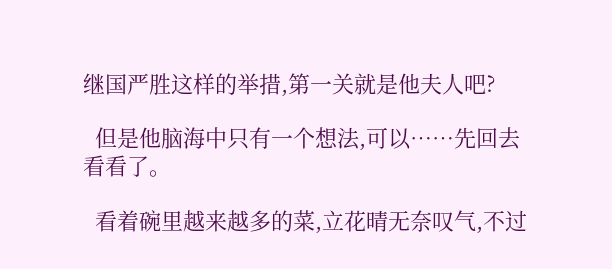继国严胜这样的举措,第一关就是他夫人吧?

  但是他脑海中只有一个想法,可以……先回去看看了。

  看着碗里越来越多的菜,立花晴无奈叹气,不过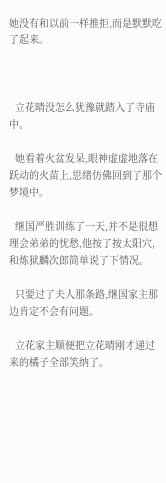她没有和以前一样推拒,而是默默吃了起来。



  立花晴没怎么犹豫就踏入了寺庙中。

  她看着火盆发呆,眼神虚虚地落在跃动的火苗上,思绪仿佛回到了那个梦境中。

  继国严胜训练了一天,并不是很想理会弟弟的忧愁,他按了按太阳穴,和炼狱麟次郎简单说了下情况。

  只要过了夫人那条路,继国家主那边肯定不会有问题。

  立花家主顺便把立花晴刚才递过来的橘子全部笑纳了。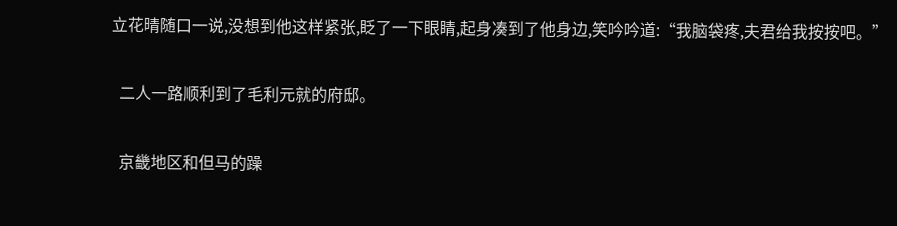立花晴随口一说,没想到他这样紧张,眨了一下眼睛,起身凑到了他身边,笑吟吟道:“我脑袋疼,夫君给我按按吧。”

  二人一路顺利到了毛利元就的府邸。

  京畿地区和但马的躁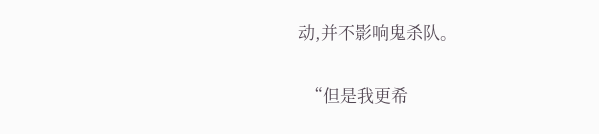动,并不影响鬼杀队。

  “但是我更希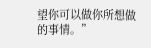望你可以做你所想做的事情。”